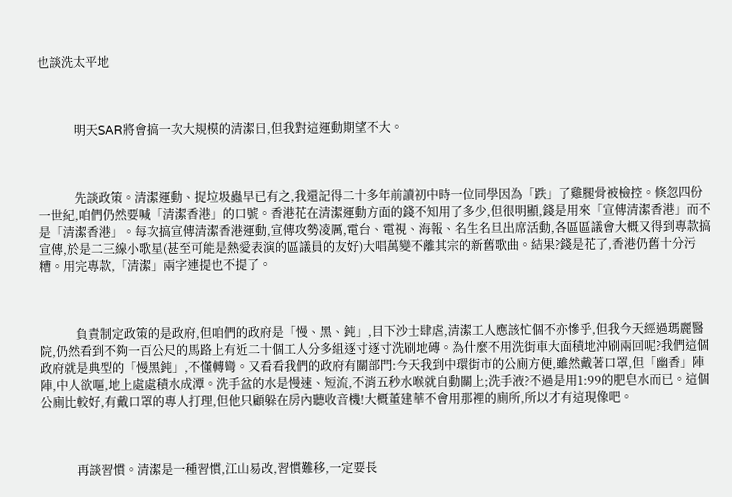也談洗太平地



            明天SAR將會搞一次大規模的清潔日,但我對這運動期望不大。



            先談政策。清潔運動、捉垃圾蟲早已有之,我還記得二十多年前讀初中時一位同學因為「跌」了雞腿骨被檢控。倏忽四份一世紀,咱們仍然要喊「清潔香港」的口號。香港花在清潔運動方面的錢不知用了多少,但很明顯,錢是用來「宣傳清潔香港」而不是「清潔香港」。每次搞宣傳清潔香港運動,宣傳攻勢凌厲,電台、電視、海報、名生名旦出席活動,各區區議會大概又得到專款搞宣傳,於是二三線小歌星(甚至可能是熱愛表演的區議員的友好)大唱萬變不離其宗的新舊歌曲。結果?錢是花了,香港仍舊十分污糟。用完專款,「清潔」兩字連提也不提了。



            負責制定政策的是政府,但咱們的政府是「慢、黑、鈍」,目下沙士肆虐,清潔工人應該忙個不亦慘乎,但我今天經過瑪麗醫院,仍然看到不夠一百公尺的馬路上有近二十個工人分多組逐寸逐寸洗刷地磚。為什麼不用洗街車大面積地沖刷兩回呢?我們這個政府就是典型的「慢黑鈍」,不懂轉彎。又看看我們的政府有關部門:今天我到中環街市的公廁方便,雖然戴著口罩,但「幽香」陣陣,中人欲嘔,地上處處積水成潭。洗手盆的水是慢速、短流,不消五秒水喉就自動關上;洗手液?不過是用1:99的肥皂水而已。這個公廁比較好,有戴口罩的專人打理,但他只顧躲在房內聽收音機!大概董建華不會用那裡的廁所,所以才有這現像吧。



            再談習慣。清潔是一種習慣,江山易改,習慣難移,一定要長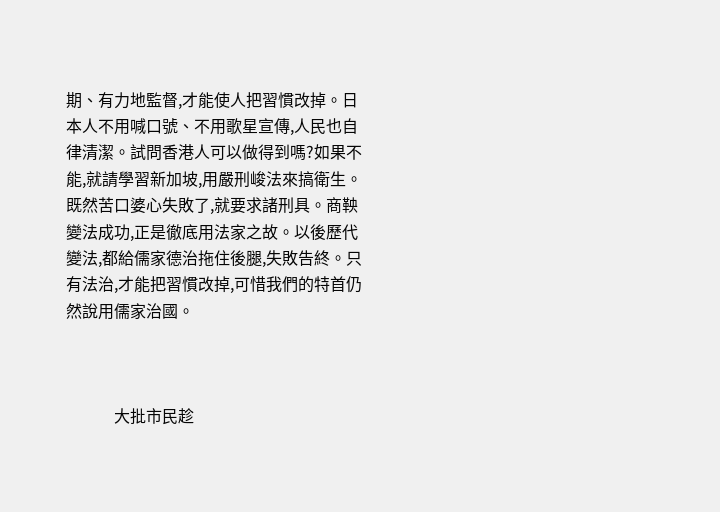期、有力地監督,才能使人把習慣改掉。日本人不用喊口號、不用歌星宣傳,人民也自律清潔。試問香港人可以做得到嗎?如果不能,就請學習新加坡,用嚴刑峻法來搞衛生。既然苦口婆心失敗了,就要求諸刑具。商鞅變法成功,正是徹底用法家之故。以後歷代變法,都給儒家德治拖住後腿,失敗告終。只有法治,才能把習慣改掉,可惜我們的特首仍然說用儒家治國。



            大批市民趁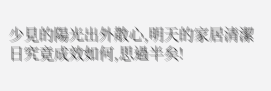少見的陽光出外散心,明天的家居清潔日究竟成效如何,思過半矣!